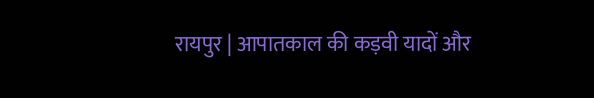रायपुर | आपातकाल की कड़वी यादों और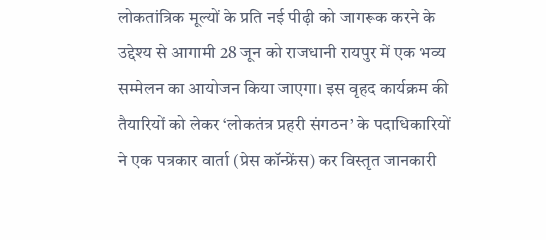लोकतांत्रिक मूल्यों के प्रति नई पीढ़ी को जागरूक करने के उद्देश्य से आगामी 28 जून को राजधानी रायपुर में एक भव्य सम्मेलन का आयोजन किया जाएगा। इस वृहद कार्यक्रम की तैयारियों को लेकर ‘लोकतंत्र प्रहरी संगठन’ के पदाधिकारियों ने एक पत्रकार वार्ता (प्रेस कॉन्फ्रेंस) कर विस्तृत जानकारी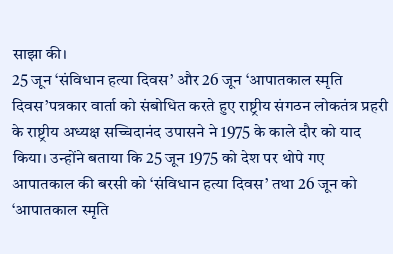साझा की।
25 जून ‘संविधान हत्या दिवस’ और 26 जून ‘आपातकाल स्मृति दिवस’पत्रकार वार्ता को संबोधित करते हुए राष्ट्रीय संगठन लोकतंत्र प्रहरी के राष्ट्रीय अध्यक्ष सच्चिदानंद उपासने ने 1975 के काले दौर को याद किया। उन्होंने बताया कि 25 जून 1975 को देश पर थोपे गए आपातकाल की बरसी को ‘संविधान हत्या दिवस’ तथा 26 जून को ‘आपातकाल स्मृति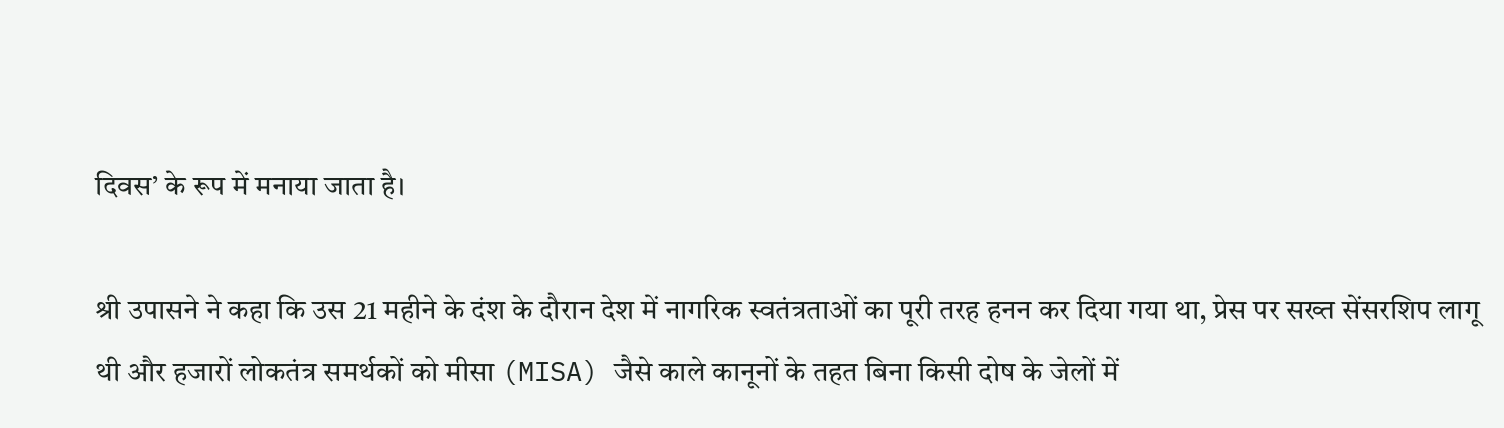दिवस’ के रूप में मनाया जाता है।

श्री उपासने ने कहा कि उस 21 महीने के दंश के दौरान देश में नागरिक स्वतंत्रताओं का पूरी तरह हनन कर दिया गया था, प्रेस पर सख्त सेंसरशिप लागू थी और हजारों लोकतंत्र समर्थकों को मीसा (MISA) जैसे काले कानूनों के तहत बिना किसी दोष के जेलों में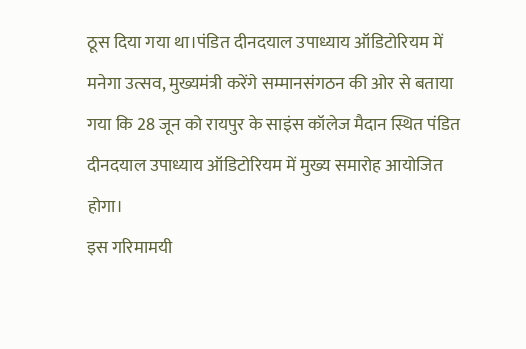ठूस दिया गया था।पंडित दीनदयाल उपाध्याय ऑडिटोरियम में मनेगा उत्सव, मुख्यमंत्री करेंगे सम्मानसंगठन की ओर से बताया गया कि 28 जून को रायपुर के साइंस कॉलेज मैदान स्थित पंडित दीनदयाल उपाध्याय ऑडिटोरियम में मुख्य समारोह आयोजित होगा।
इस गरिमामयी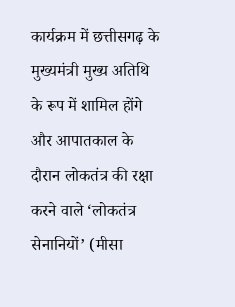कार्यक्रम में छत्तीसगढ़ के मुख्यमंत्री मुख्य अतिथि के रूप में शामिल होंगे और आपातकाल के दौरान लोकतंत्र की रक्षा करने वाले ‘लोकतंत्र सेनानियों’ (मीसा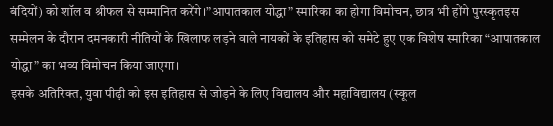बंदियों) को शॉल व श्रीफल से सम्मानित करेंगे।”आपातकाल योद्धा” स्मारिका का होगा विमोचन, छात्र भी होंगे पुरस्कृतइस सम्मेलन के दौरान दमनकारी नीतियों के खिलाफ लड़ने वाले नायकों के इतिहास को समेटे हुए एक विशेष स्मारिका “आपातकाल योद्धा” का भव्य विमोचन किया जाएगा।
इसके अतिरिक्त, युवा पीढ़ी को इस इतिहास से जोड़ने के लिए विद्यालय और महाविद्यालय (स्कूल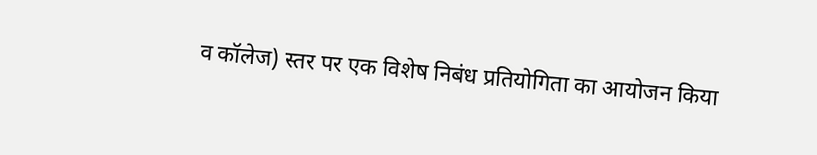व कॉलेज) स्तर पर एक विशेष निबंध प्रतियोगिता का आयोजन किया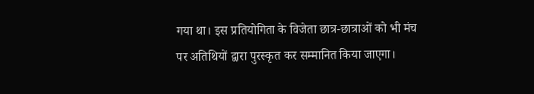गया था। इस प्रतियोगिता के विजेता छात्र-छात्राओं को भी मंच पर अतिथियों द्वारा पुरस्कृत कर सम्मानित किया जाएगा।